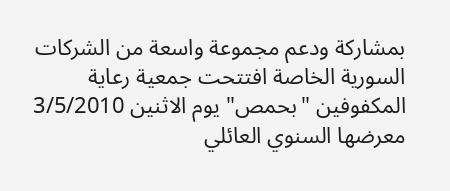بمشاركة ودعم مجموعة واسعة من الشركات السورية الخاصة افتتحت جمعية رعاية المكفوفين "بحمص" يوم الاثنين 3/5/2010 معرضها السنوي العائلي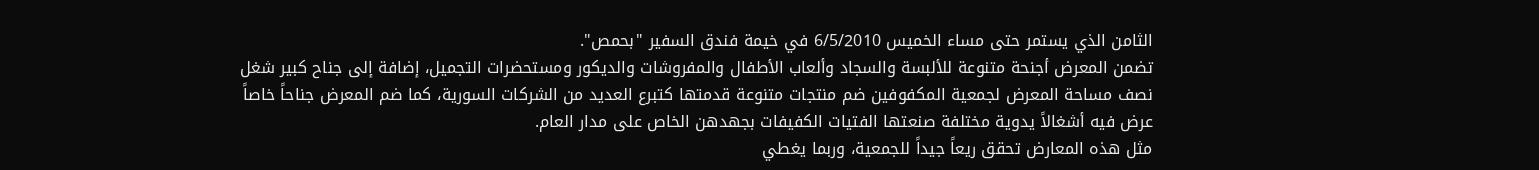الثامن الذي يستمر حتى مساء الخميس 6/5/2010 في خيمة فندق السفير "بحمص".
تضمن المعرض أجنحة متنوعة للألبسة والسجاد وألعاب الأطفال والمفروشات والديكور ومستحضرات التجميل، إضافة إلى جناح كبير شغل نصف مساحة المعرض لجمعية المكفوفين ضم منتجات متنوعة قدمتها كتبرع العديد من الشركات السورية، كما ضم المعرض جناحاً خاصاً عرض فيه أشغالاً يدوية مختلفة صنعتها الفتيات الكفيفات بجهدهن الخاص على مدار العام.
مثل هذه المعارض تحقق ريعاً جيداً للجمعية، وربما يغطي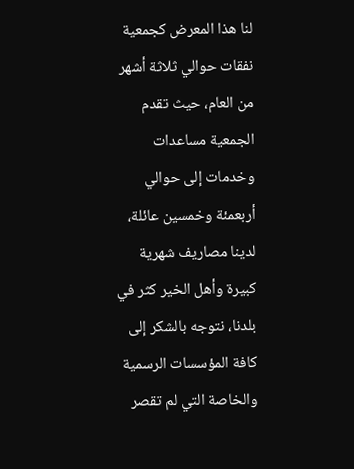لنا هذا المعرض كجمعية نفقات حوالي ثلاثة أشهر من العام، حيث تقدم الجمعية مساعدات وخدمات إلى حوالي أربعمئة وخمسين عائلة، لدينا مصاريف شهرية كبيرة وأهل الخير كثر في بلدنا، نتوجه بالشكر إلى كافة المؤسسات الرسمية والخاصة التي لم تقصر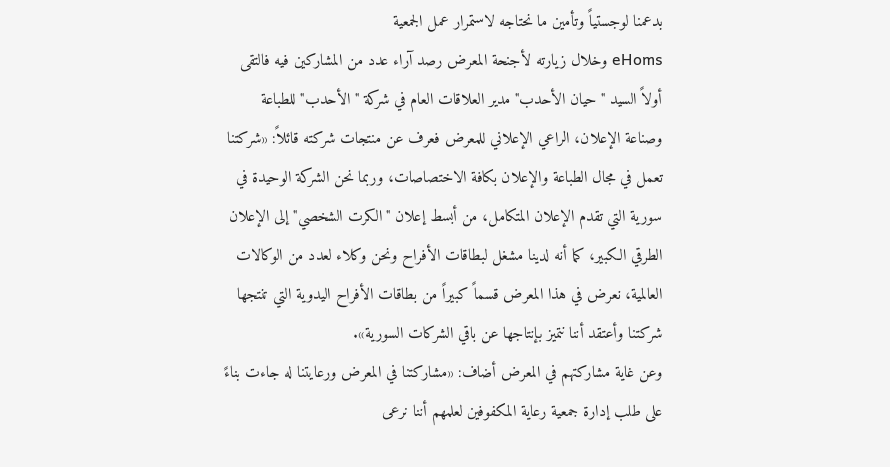بدعمنا لوجستياً وتأمين ما نحتاجه لاستمرار عمل الجمعية
eHoms وخلال زيارته لأجنحة المعرض رصد آراء عدد من المشاركين فيه فالتقى أولاً السيد "حيان الأحدب" مدير العلاقات العام في شركة "الأحدب" للطباعة وصناعة الإعلان، الراعي الإعلاني للمعرض فعرف عن منتجات شركته قائلاً: «شركتنا تعمل في مجال الطباعة والإعلان بكافة الاختصاصات، وربما نحن الشركة الوحيدة في سورية التي تقدم الإعلان المتكامل، من أبسط إعلان "الكرت الشخصي" إلى الإعلان الطرقي الكبير، كما أنه لدينا مشغل لبطاقات الأفراح ونحن وكلاء لعدد من الوكالات العالمية، نعرض في هذا المعرض قسماً كبيراً من بطاقات الأفراح اليدوية التي تنتجها شركتنا وأعتقد أننا نتميز بإنتاجها عن باقي الشركات السورية».
وعن غاية مشاركتهم في المعرض أضاف: «مشاركتنا في المعرض ورعايتنا له جاءت بناءً على طلب إدارة جمعية رعاية المكفوفين لعلمهم أننا نرعى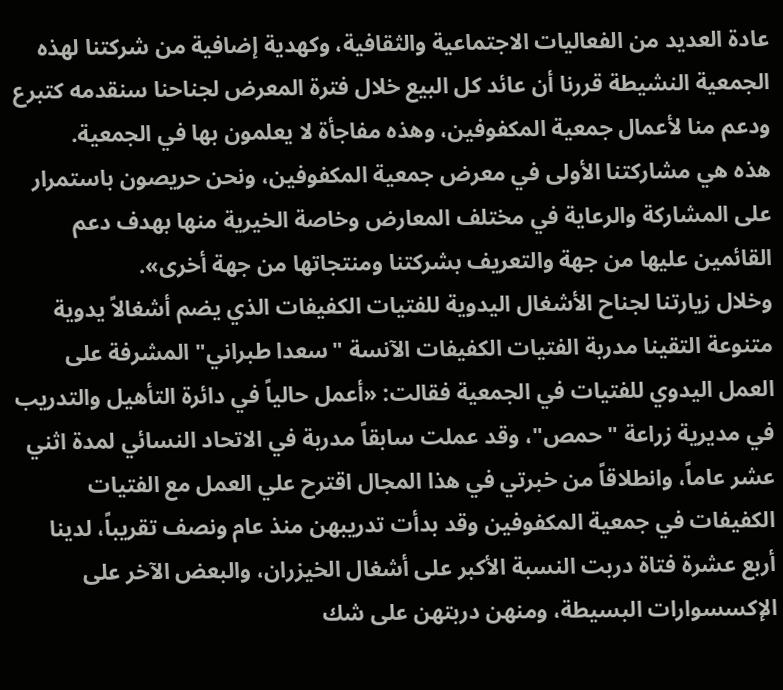عادة العديد من الفعاليات الاجتماعية والثقافية، وكهدية إضافية من شركتنا لهذه الجمعية النشيطة قررنا أن عائد كل البيع خلال فترة المعرض لجناحنا سنقدمه كتبرع ودعم منا لأعمال جمعية المكفوفين، وهذه مفاجأة لا يعلمون بها في الجمعية.
هذه هي مشاركتنا الأولى في معرض جمعية المكفوفين، ونحن حريصون باستمرار على المشاركة والرعاية في مختلف المعارض وخاصة الخيرية منها بهدف دعم القائمين عليها من جهة والتعريف بشركتنا ومنتجاتها من جهة أخرى».
وخلال زيارتنا لجناح الأشغال اليدوية للفتيات الكفيفات الذي يضم أشغالاً يدوية متنوعة التقينا مدربة الفتيات الكفيفات الآنسة "سعدا طبراني" المشرفة على العمل اليدوي للفتيات في الجمعية فقالت: «أعمل حالياً في دائرة التأهيل والتدريب في مديرية زراعة "حمص"، وقد عملت سابقاً مدربة في الاتحاد النسائي لمدة اثني عشر عاماً، وانطلاقاً من خبرتي في هذا المجال اقترح علي العمل مع الفتيات الكفيفات في جمعية المكفوفين وقد بدأت تدريبهن منذ عام ونصف تقريباً، لدينا أربع عشرة فتاة دربت النسبة الأكبر على أشغال الخيزران، والبعض الآخر على الإكسسوارات البسيطة، ومنهن دربتهن على شك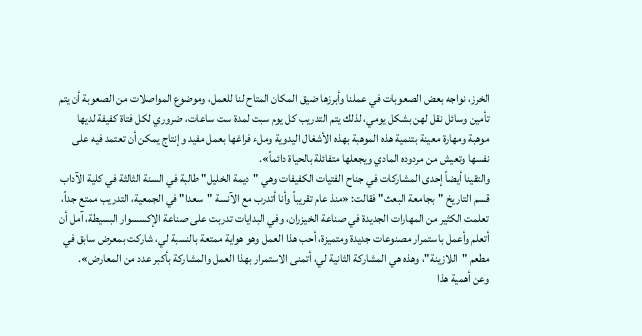الخرز، نواجه بعض الصعوبات في عملنا وأبرزها ضيق المكان المتاح لنا للعمل، وموضوع المواصلات من الصعوبة أن يتم تأمين وسائل نقل لهن بشكل يومي، لذلك يتم التدريب كل يوم سبت لمدة ست ساعات، ضروري لكل فتاة كفيفة لديها موهبة ومهارة معينة بتنمية هذه الموهبة بهذه الأشغال اليدوية وملء فراغها بعمل مفيد وإنتاج يمكن أن تعتمد فيه على نفسها وتعيش من مردوده المادي ويجعلها متفائلة بالحياة دائماً».
والتقينا أيضاً إحدى المشاركات في جناح الفتيات الكفيفات وهي "ديمة الخليل" طالبة في السنة الثالثة في كلية الآداب قسم التاريخ "بجامعة البعث" فقالت: «منذ عام تقريباً وأنا أتدرب مع الآنسة "سعدا" في الجمعية، التدريب ممتع جداً، تعلمت الكثير من المهارات الجديدة في صناعة الخيزران، وفي البدايات تدربت على صناعة الإكسسوار البسيطة، آمل أن أتعلم وأعمل باستمرار مصنوعات جديدة ومتميزة، أحب هذا العمل وهو هواية ممتعة بالنسبة لي، شاركت بمعرض سابق في مطعم "اللازينة"، وهذه هي المشاركة الثانية لي، أتمنى الاستمرار بهذا العمل والمشاركة بأكبر عدد من المعارض».
وعن أهمية هذا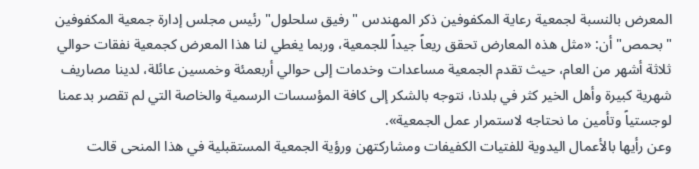المعرض بالنسبة لجمعية رعاية المكفوفين ذكر المهندس "رفيق سلحلول" رئيس مجلس إدارة جمعية المكفوفين "بحمص" أن: «مثل هذه المعارض تحقق ريعاً جيداً للجمعية، وربما يغطي لنا هذا المعرض كجمعية نفقات حوالي ثلاثة أشهر من العام، حيث تقدم الجمعية مساعدات وخدمات إلى حوالي أربعمئة وخمسين عائلة، لدينا مصاريف شهرية كبيرة وأهل الخير كثر في بلدنا، نتوجه بالشكر إلى كافة المؤسسات الرسمية والخاصة التي لم تقصر بدعمنا لوجستياً وتأمين ما نحتاجه لاستمرار عمل الجمعية».
وعن رأيها بالأعمال اليدوية للفتيات الكفيفات ومشاركتهن ورؤية الجمعية المستقبلية في هذا المنحى قالت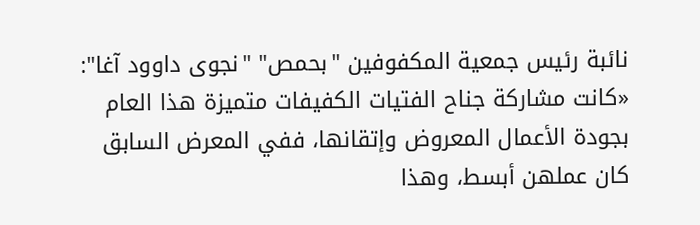نائبة رئيس جمعية المكفوفين "بحمص" "نجوى داوود آغا": «كانت مشاركة جناح الفتيات الكفيفات متميزة هذا العام بجودة الأعمال المعروض وإتقانها، ففي المعرض السابق كان عملهن أبسط، وهذا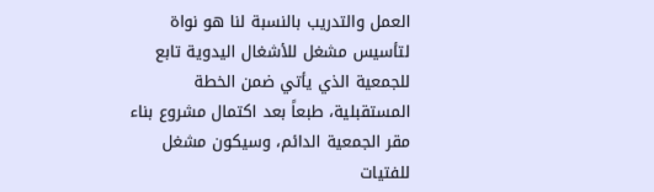العمل والتدريب بالنسبة لنا هو نواة لتأسيس مشغل للأشغال اليدوية تابع للجمعية الذي يأتي ضمن الخطة المستقبلية، طبعاً بعد اكتمال مشروع بناء مقر الجمعية الدائم، وسيكون مشغل للفتيات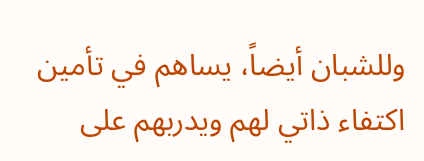وللشبان أيضاً، يساهم في تأمين اكتفاء ذاتي لهم ويدربهم على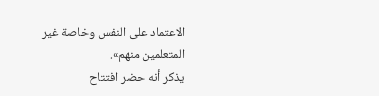الاعتماد على النفس وخاصة غير المتعلمين منهم».
يذكر أنه حضر افتتاح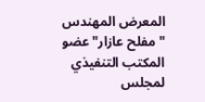المعرض المهندس "مفلح عازار" عضو المكتب التنفيذي لمجلس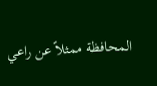المحافظة ممثلاً عن راعي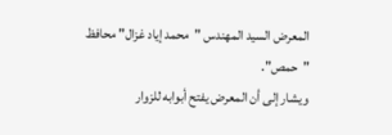المعرض السيد المهندس "محمد إياد غزال" محافظ "حمص".
ويشار إلى أن المعرض يفتح أبوابه للزوار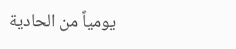يومياً من الحادية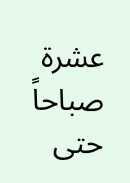عشرة صباحاً حتى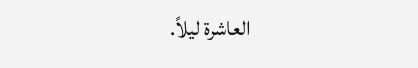العاشرة ليلاً.